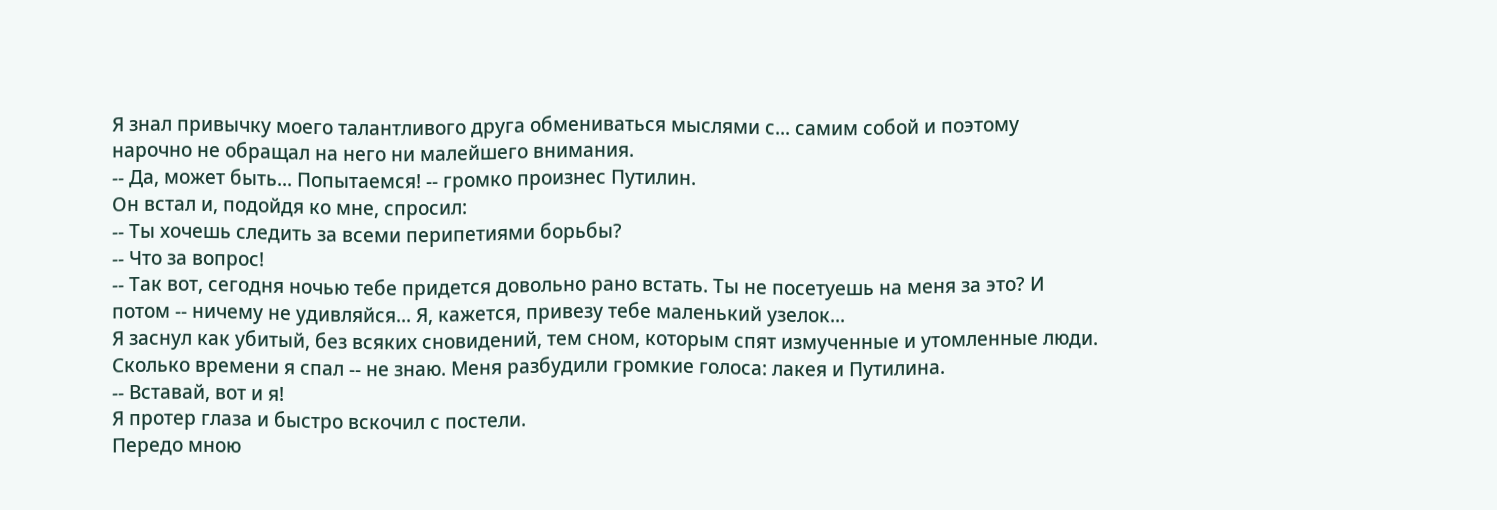Я знал привычку моего талантливого друга обмениваться мыслями с... самим собой и поэтому нарочно не обращал на него ни малейшего внимания.
-- Да, может быть... Попытаемся! -- громко произнес Путилин.
Он встал и, подойдя ко мне, спросил:
-- Ты хочешь следить за всеми перипетиями борьбы?
-- Что за вопрос!
-- Так вот, сегодня ночью тебе придется довольно рано встать. Ты не посетуешь на меня за это? И потом -- ничему не удивляйся... Я, кажется, привезу тебе маленький узелок...
Я заснул как убитый, без всяких сновидений, тем сном, которым спят измученные и утомленные люди. Сколько времени я спал -- не знаю. Меня разбудили громкие голоса: лакея и Путилина.
-- Вставай, вот и я!
Я протер глаза и быстро вскочил с постели.
Передо мною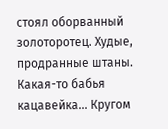стоял оборванный золоторотец. Худые, продранные штаны. Какая-то бабья кацавейка... Кругом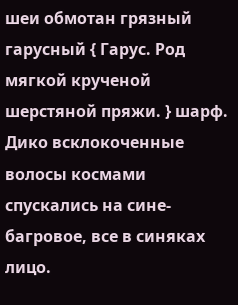шеи обмотан грязный гарусный { Гарус. Род мягкой крученой шерстяной пряжи. } шарф. Дико всклокоченные волосы космами спускались на сине-багровое, все в синяках лицо.